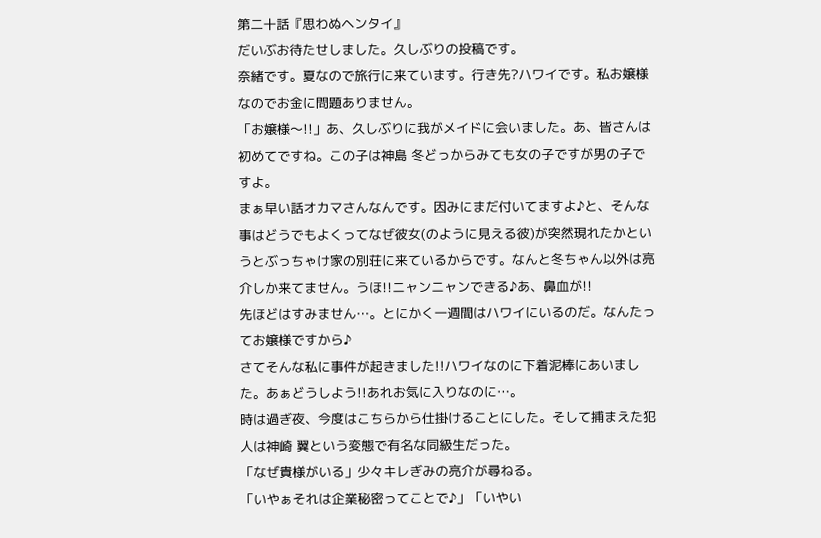第二十話『思わぬヘンタイ』
だいぶお待たせしました。久しぶりの投稿です。
奈緒です。夏なので旅行に来ています。行き先?ハワイです。私お嬢様なのでお金に問題ありません。
「お嬢様〜!!」あ、久しぶりに我がメイドに会いました。あ、皆さんは初めてですね。この子は神島 冬どっからみても女の子ですが男の子ですよ。
まぁ早い話オカマさんなんです。因みにまだ付いてますよ♪と、そんな事はどうでもよくってなぜ彼女(のように見える彼)が突然現れたかというとぶっちゃけ家の別荘に来ているからです。なんと冬ちゃん以外は亮介しか来てません。うほ!!ニャンニャンできる♪あ、鼻血が!!
先ほどはすみません…。とにかく一週間はハワイにいるのだ。なんたってお嬢様ですから♪
さてそんな私に事件が起きました!!ハワイなのに下着泥棒にあいました。あぁどうしよう!!あれお気に入りなのに…。
時は過ぎ夜、今度はこちらから仕掛けることにした。そして捕まえた犯人は神崎 翼という変態で有名な同級生だった。
「なぜ貴様がいる」少々キレぎみの亮介が尋ねる。
「いやぁそれは企業秘密ってことで♪」「いやい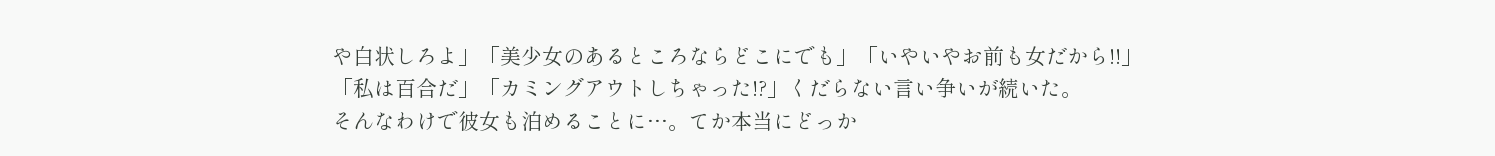や白状しろよ」「美少女のあるところならどこにでも」「いやいやお前も女だから!!」「私は百合だ」「カミングアウトしちゃった!?」くだらない言い争いが続いた。
そんなわけで彼女も泊めることに…。てか本当にどっか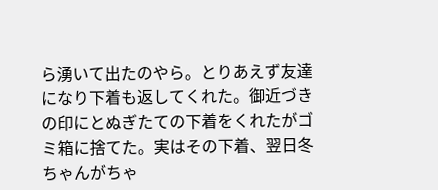ら湧いて出たのやら。とりあえず友達になり下着も返してくれた。御近づきの印にとぬぎたての下着をくれたがゴミ箱に捨てた。実はその下着、翌日冬ちゃんがちゃ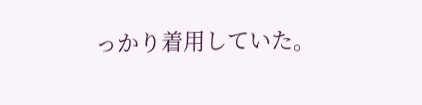っかり着用していた。